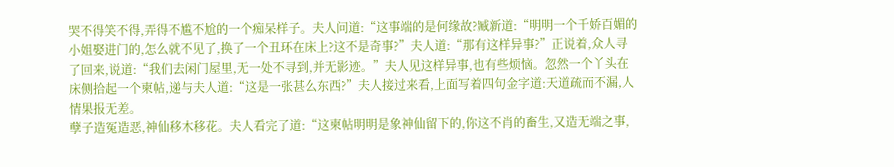哭不得笑不得,弄得不尴不尬的一个痴呆样子。夫人问道:“这事端的是何缘故?臧新道:“明明一个千娇百媚的小姐娶进门的,怎么就不见了,换了一个丑环在床上?这不是奇事?”夫人道:“那有这样异事?”正说着,众人寻了回来,说道:“我们去闲门屋里,无一处不寻到,并无影迹。”夫人见这样异事,也有些烦恼。忽然一个丫头在床侧拾起一个柬帖,递与夫人道:“这是一张甚么东西?”夫人接过来看,上面写着四句金字道:天道疏而不漏,人情果报无差。
孽子造冤造恶,神仙移木移花。夫人看完了道:“这柬帖明明是象神仙留下的,你这不肖的畜生,又造无端之事,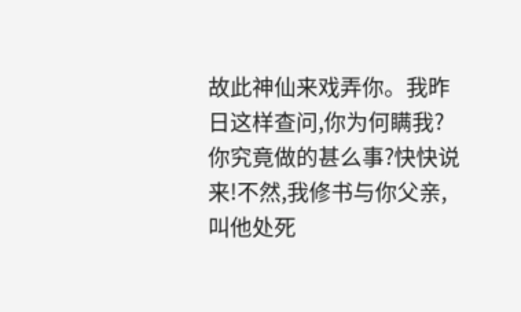故此神仙来戏弄你。我昨日这样查问,你为何瞒我?你究竟做的甚么事?快快说来!不然,我修书与你父亲,叫他处死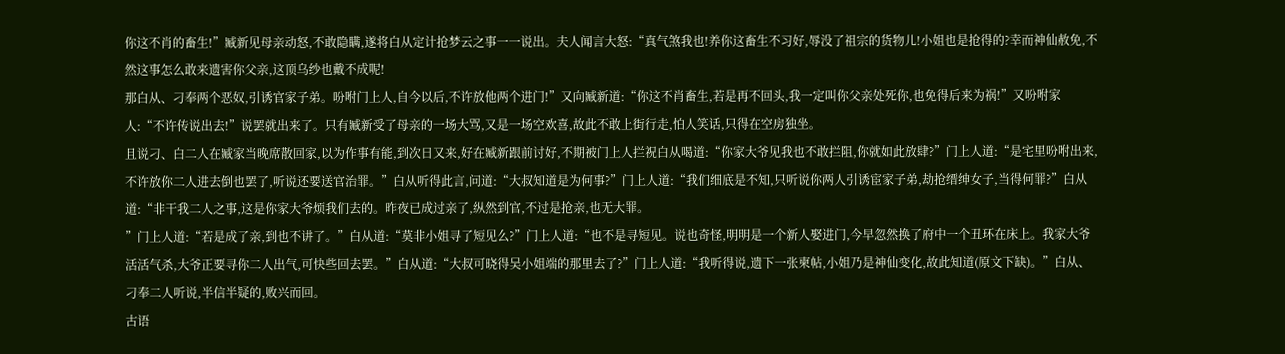你这不肖的畜生!”臧新见母亲动怒,不敢隐瞒,遂将白从定计抢梦云之事一一说出。夫人闻言大怒:“真气煞我也!养你这畜生不习好,辱没了祖宗的货物儿!小姐也是抢得的?幸而神仙赦免,不然这事怎么敢来遗害你父亲,这顶乌纱也戴不成呢!
那白从、刁奉两个恶奴,引诱官家子弟。吩咐门上人,自今以后,不许放他两个进门!”又向臧新道:“你这不肖畜生,若是再不回头,我一定叫你父亲处死你,也免得后来为祸!”又吩咐家人:“不许传说出去!”说罢就出来了。只有臧新受了母亲的一场大骂,又是一场空欢喜,故此不敢上街行走,怕人笑话,只得在空房独坐。
且说刁、白二人在臧家当晚席散回家,以为作事有能,到次日又来,好在臧新跟前讨好,不期被门上人拦祝白从喝道:“你家大爷见我也不敢拦阻,你就如此放肆?”门上人道:“是宅里吩咐出来,不许放你二人进去倒也罢了,听说还要送官治罪。”白从听得此言,问道:“大叔知道是为何事?”门上人道:“我们细底是不知,只听说你两人引诱宦家子弟,劫抢缙绅女子,当得何罪?”白从道:“非干我二人之事,这是你家大爷烦我们去的。昨夜已成过亲了,纵然到官,不过是抢亲,也无大罪。
”门上人道:“若是成了亲,到也不讲了。”白从道:“莫非小姐寻了短见么?”门上人道:“也不是寻短见。说也奇怪,明明是一个新人娶进门,今早忽然换了府中一个丑环在床上。我家大爷活活气杀,大爷正要寻你二人出气,可快些回去罢。”白从道:“大叔可晓得吴小姐端的那里去了?”门上人道:“我听得说,遗下一张柬帖,小姐乃是神仙变化,故此知道(原文下缺)。”白从、刁奉二人听说,半信半疑的,败兴而回。
古语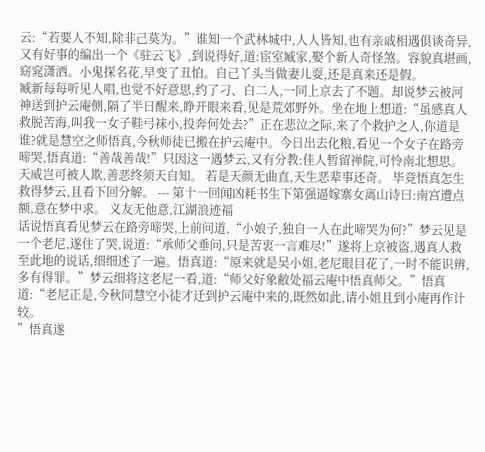云:“若要人不知,除非己莫为。”谁知一个武林城中,人人皆知,也有亲戚相遇俱谈奇异,又有好事的编出一个《驻云飞》,到说得好,道:宦室臧家,娶个新人奇怪煞。容貌真堪画,窈窕潇洒。小鬼探名花,早变了丑怕。自己丫头当做妻儿耍,还是真来还是假。
臧新每每听见人唱,也觉不好意思,约了刁、白二人,一同上京去了不题。却说梦云被河神送到护云庵侧,隔了半日醒来,睁开眼来看,见是荒郊野外。坐在地上想道:“虽感真人救脱苦海,叫我一女子鞋弓袜小,投奔何处去?”正在悲泣之际,来了个救护之人,你道是谁?就是慧空之师悟真,今秋师徒已搬在护云庵中。今日出去化粮,看见一个女子在路旁啼哭,悟真道:“善哉善哉!”只因这一遇梦云,又有分教:佳人暂留禅院,可怜南北想思。
天威岂可被人欺,善恶终须天自知。 若是天颜无曲直,天生恶辈事还奇。 毕竟悟真怎生救得梦云,且看下回分解。 --- 第十一回闻凶耗书生下第强逼嫁寨女离山诗曰:南宫遭点额,意在梦中求。 义友无他意,江湖浪迹福
话说悟真看见梦云在路旁啼哭,上前问道,“小娘子,独自一人在此啼哭为何?”梦云见是一个老尼,遂住了哭,说道:“承师父垂问,只是苦衷一言难尽!”遂将上京被盗,遇真人救至此地的说话,细细述了一遍。悟真道:“原来就是吴小姐,老尼眼目花了,一时不能识辨,多有得罪。”梦云细将这老尼一看,道:“师父好象敝处福云庵中悟真师父。”悟真道:“老尼正是,今秋同慧空小徒才迁到护云庵中来的,既然如此,请小姐且到小庵再作计较。
”悟真遂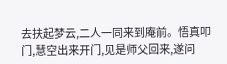去扶起梦云,二人一同来到庵前。悟真叩门,慧空出来开门,见是师父回来,遂问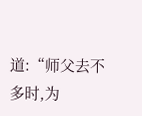道:“师父去不多时,为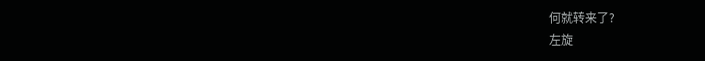何就转来了?
左旋